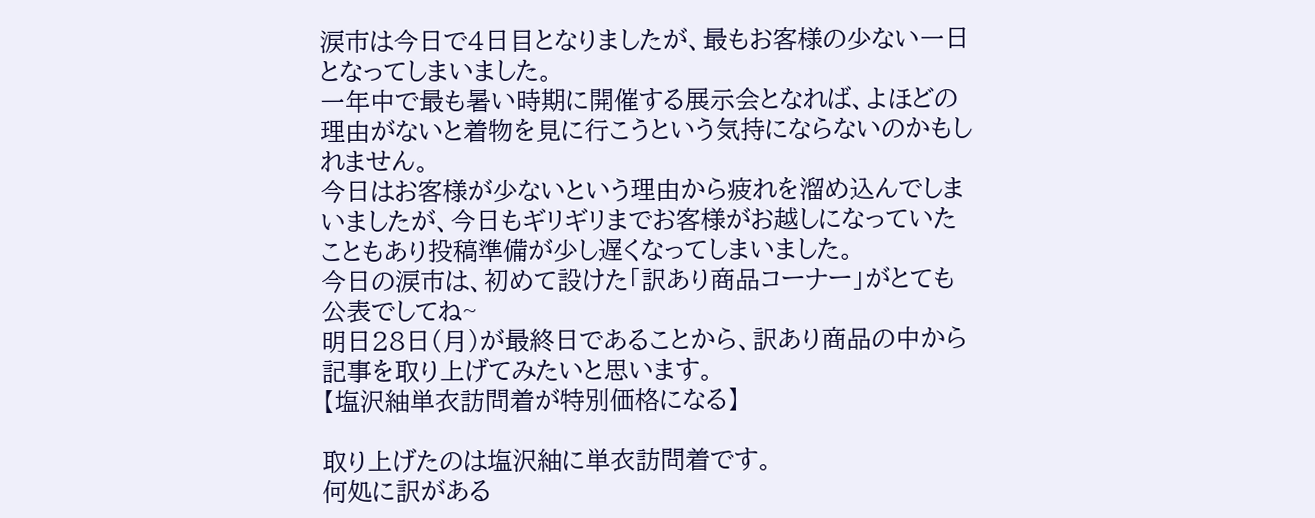涙市は今日で4日目となりましたが、最もお客様の少ない一日となってしまいました。
一年中で最も暑い時期に開催する展示会となれば、よほどの理由がないと着物を見に行こうという気持にならないのかもしれません。
今日はお客様が少ないという理由から疲れを溜め込んでしまいましたが、今日もギリギリまでお客様がお越しになっていたこともあり投稿準備が少し遅くなってしまいました。
今日の涙市は、初めて設けた「訳あり商品コーナー」がとても公表でしてね~
明日28日(月)が最終日であることから、訳あり商品の中から記事を取り上げてみたいと思います。
【塩沢紬単衣訪問着が特別価格になる】

取り上げたのは塩沢紬に単衣訪問着です。
何処に訳がある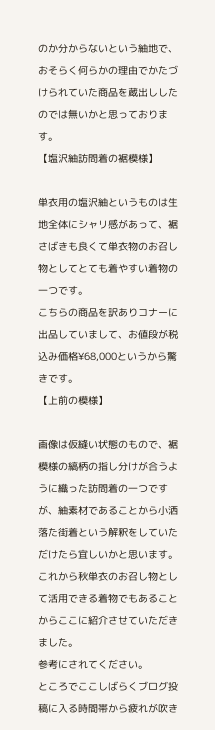のか分からないという紬地で、おそらく何らかの理由でかたづけられていた商品を蔵出ししたのでは無いかと思っております。
【塩沢紬訪問着の裾模様】

単衣用の塩沢紬というものは生地全体にシャリ感があって、裾さばきも良くて単衣物のお召し物としてとても着やすい着物の一つです。
こちらの商品を訳ありコナーに出品していまして、お値段が税込み価格¥68,000というから驚きです。
【上前の模様】

画像は仮縫い状態のもので、裾模様の縞柄の指し分けが合うように織った訪問着の一つですが、紬素材であることから小洒落た街着という解釈をしていただけたら宜しいかと思います。
これから秋単衣のお召し物として活用できる着物でもあることからここに紹介させていただきました。
参考にされてください。
ところでここしばらくブログ投稿に入る時間帯から疲れが吹き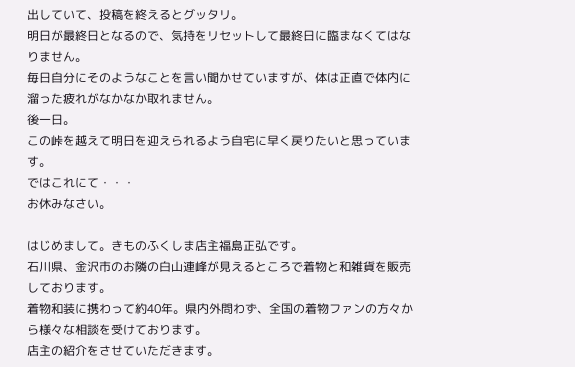出していて、投稿を終えるとグッタリ。
明日が最終日となるので、気持をリセットして最終日に臨まなくてはなりません。
毎日自分にそのようなことを言い聞かせていますが、体は正直で体内に溜った疲れがなかなか取れません。
後一日。
この峠を越えて明日を迎えられるよう自宅に早く戻りたいと思っています。
ではこれにて・・・
お休みなさい。

はじめまして。きものふくしま店主福島正弘です。
石川県、金沢市のお隣の白山連峰が見えるところで着物と和雑貨を販売しております。
着物和装に携わって約40年。県内外問わず、全国の着物ファンの方々から様々な相談を受けております。
店主の紹介をさせていただきます。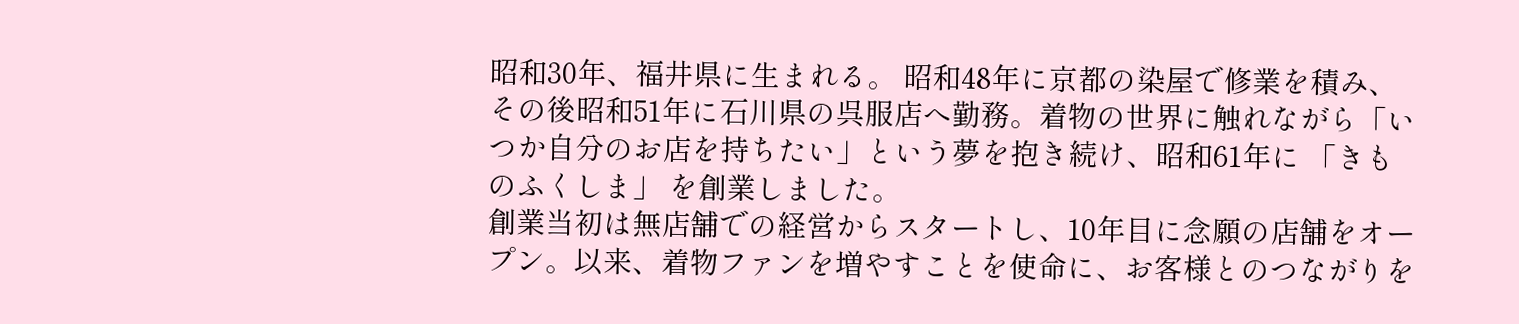昭和30年、福井県に生まれる。 昭和48年に京都の染屋で修業を積み、その後昭和51年に石川県の呉服店へ勤務。着物の世界に触れながら「いつか自分のお店を持ちたい」という夢を抱き続け、昭和61年に 「きものふくしま」 を創業しました。
創業当初は無店舗での経営からスタートし、10年目に念願の店舗をオープン。以来、着物ファンを増やすことを使命に、お客様とのつながりを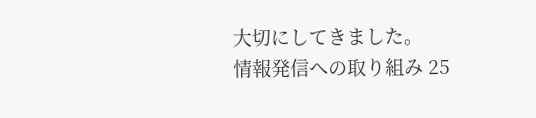大切にしてきました。
情報発信への取り組み 25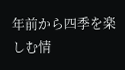年前から四季を楽しむ情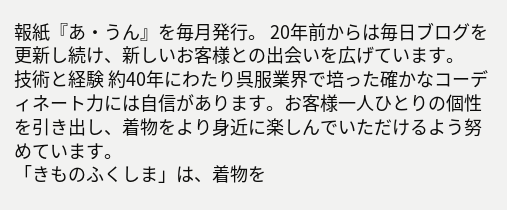報紙『あ・うん』を毎月発行。 20年前からは毎日ブログを更新し続け、新しいお客様との出会いを広げています。
技術と経験 約40年にわたり呉服業界で培った確かなコーディネート力には自信があります。お客様一人ひとりの個性を引き出し、着物をより身近に楽しんでいただけるよう努めています。
「きものふくしま」は、着物を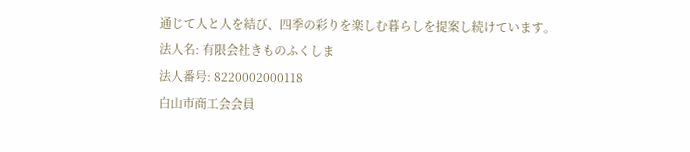通じて人と人を結び、四季の彩りを楽しむ暮らしを提案し続けています。
法人名: 有限会社きものふくしま
法人番号: 8220002000118
白山市商工会会員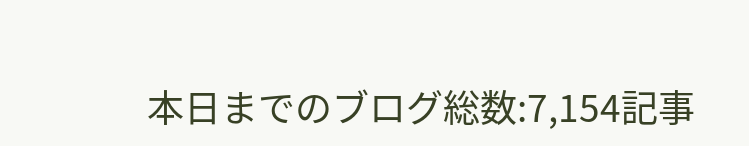本日までのブログ総数:7,154記事